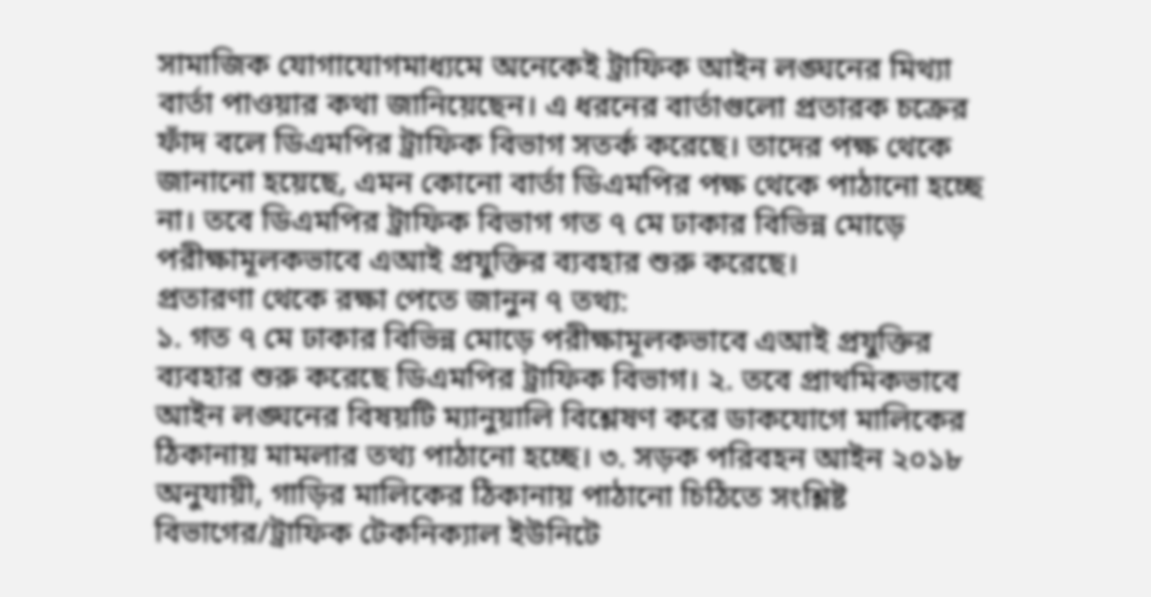সামাজিক যোগাযোগমাধ্যমে অনেকেই ট্রাফিক আইন লঙ্ঘনের মিথ্যা বার্তা পাওয়ার কথা জানিয়েছেন। এ ধরনের বার্তাগুলো প্রতারক চক্রের ফাঁদ বলে ডিএমপির ট্রাফিক বিভাগ সতর্ক করেছে। তাদের পক্ষ থেকে জানানো হয়েছে, এমন কোনো বার্তা ডিএমপির পক্ষ থেকে পাঠানো হচ্ছে না। তবে ডিএমপির ট্রাফিক বিভাগ গত ৭ মে ঢাকার বিভিন্ন মোড়ে পরীক্ষামূলকভাবে এআই প্রযুক্তির ব্যবহার শুরু করেছে।
প্রতারণা থেকে রক্ষা পেতে জানুন ৭ তথ্য:
১. গত ৭ মে ঢাকার বিভিন্ন মোড়ে পরীক্ষামূলকভাবে এআই প্রযুক্তির ব্যবহার শুরু করেছে ডিএমপির ট্রাফিক বিভাগ। ২. তবে প্রাথমিকভাবে আইন লঙ্ঘনের বিষয়টি ম্যানুয়ালি বিশ্লেষণ করে ডাকযোগে মালিকের ঠিকানায় মামলার তথ্য পাঠানো হচ্ছে। ৩. সড়ক পরিবহন আইন ২০১৮ অনুযায়ী, গাড়ির মালিকের ঠিকানায় পাঠানো চিঠিতে সংশ্লিষ্ট বিভাগের/ট্রাফিক টেকনিক্যাল ইউনিটে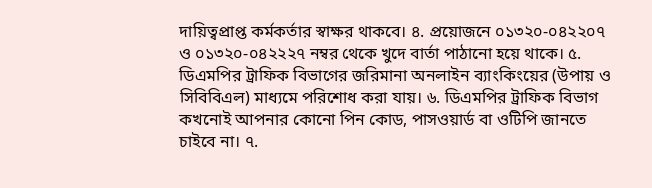দায়িত্বপ্রাপ্ত কর্মকর্তার স্বাক্ষর থাকবে। ৪. প্রয়োজনে ০১৩২০-০৪২২০৭ ও ০১৩২০-০৪২২২৭ নম্বর থেকে খুদে বার্তা পাঠানো হয়ে থাকে। ৫. ডিএমপির ট্রাফিক বিভাগের জরিমানা অনলাইন ব্যাংকিংয়ের (উপায় ও সিবিবিএল) মাধ্যমে পরিশোধ করা যায়। ৬. ডিএমপির ট্রাফিক বিভাগ কখনোই আপনার কোনো পিন কোড, পাসওয়ার্ড বা ওটিপি জানতে চাইবে না। ৭.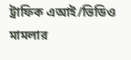ট্রাফিক এআই/ভিডিও মামলার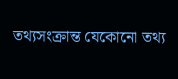তথ্যসংক্রান্ত যেকোনো তথ্য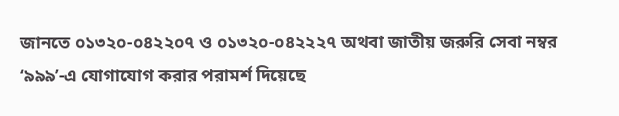জানতে ০১৩২০-০৪২২০৭ ও ০১৩২০-০৪২২২৭ অথবা জাতীয় জরুরি সেবা নম্বর ‘৯৯৯’-এ যোগাযোগ করার পরামর্শ দিয়েছে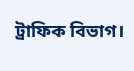ট্রাফিক বিভাগ।